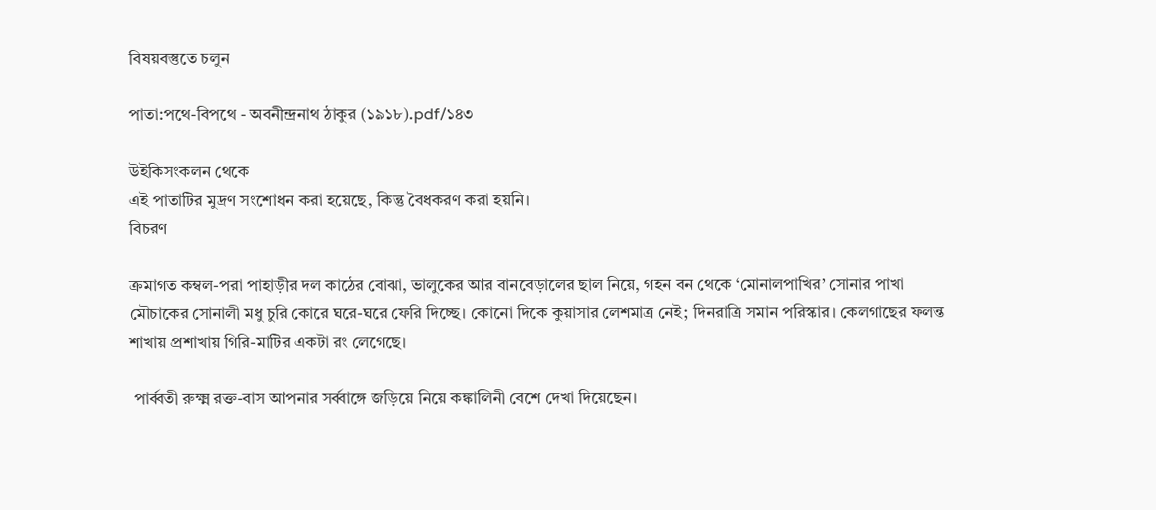বিষয়বস্তুতে চলুন

পাতা:পথে-বিপথে - অবনীন্দ্রনাথ ঠাকুর (১৯১৮).pdf/১৪৩

উইকিসংকলন থেকে
এই পাতাটির মুদ্রণ সংশোধন করা হয়েছে, কিন্তু বৈধকরণ করা হয়নি।
বিচরণ

ক্রমাগত কম্বল-পরা পাহাড়ীর দল কাঠের বোঝা, ভালুকের আর বানবেড়ালের ছাল নিয়ে, গহন বন থেকে ‘মোনালপাখির’ সোনার পাখা মৌচাকের সোনালী মধু চুরি কোরে ঘরে-ঘরে ফেরি দিচ্ছে। কোনো দিকে কুয়াসার লেশমাত্র নেই; দিনরাত্রি সমান পরিস্কার। কেলগাছের ফলন্ত শাখায় প্রশাখায় গিরি-মাটির একটা রং লেগেছে।

 পার্ব্বতী রুক্ষ্ম রক্ত-বাস আপনার সর্ব্বাঙ্গে জড়িয়ে নিয়ে কঙ্কালিনী বেশে দেখা দিয়েছেন।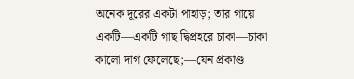অনেক দূরের একটা পাহাড়; তার গায়ে একটি—একটি গাছ দ্বিপ্রহরে চাকা—চাকা কালো দাগ ফেলেছে;—যেন প্রকাণ্ড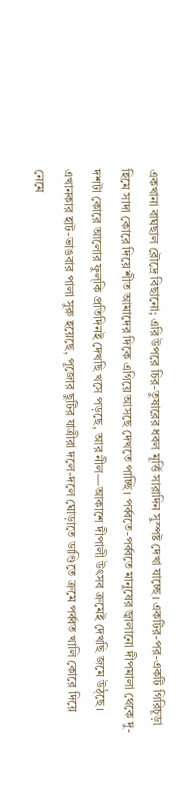একখানা বাঘছাল রৌদ্রে বিছানো; এরি উপরে চির-তুষারের ধবল মূর্ত্তি সারাদিন সুস্পষ্ট দেখা যাচ্ছে। একটির-পর-একটি গিরিচূড়া হিমে সাদা কোরে দিয়ে শীত আমাদের দিকে এগিয়ে আসছে দেখতে পাচ্ছি। পর্ব্বতে-পর্ব্বতে মানুষের জ্বালানো দীপমালা থেকে দু-দশটা কোরে আলোর ফুল্‌কি প্রতিদিনই দেখছি খসে পড়ছে, আর নীল—আকাশে দীপালী উৎসব ক্রমেই দেখছি জমে উঠ্ছে। এখানকার হাট-ভাঙবার পালা সুরু হয়েছে, পূজোর ছুটির যাত্রীরা দলে-দলে ঘোড়াতে ডাণ্ডিতে ক্রমে পর্ব্বত খালি কোরে দিয়ে নেমে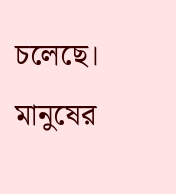চলেছে। মানুষের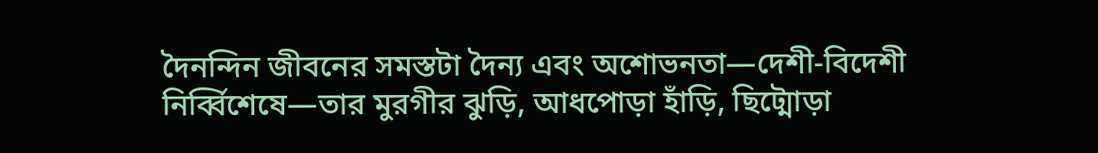দৈনন্দিন জীবনের সমস্তটা দৈন্য এবং অশোভনতা—দেশী-বিদেশী নির্ব্বিশেষে—তার মুরগীর ঝুড়ি, আধপোড়া হাঁড়ি, ছিট্মোড়া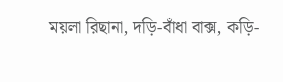ময়লা রিছানা, দড়ি-বাঁধা বাক্স, কড়ি-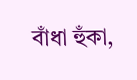বাঁধা হুঁকা,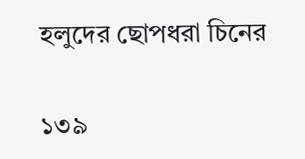হলুদের ছোপধরা চিনের

১৩৯